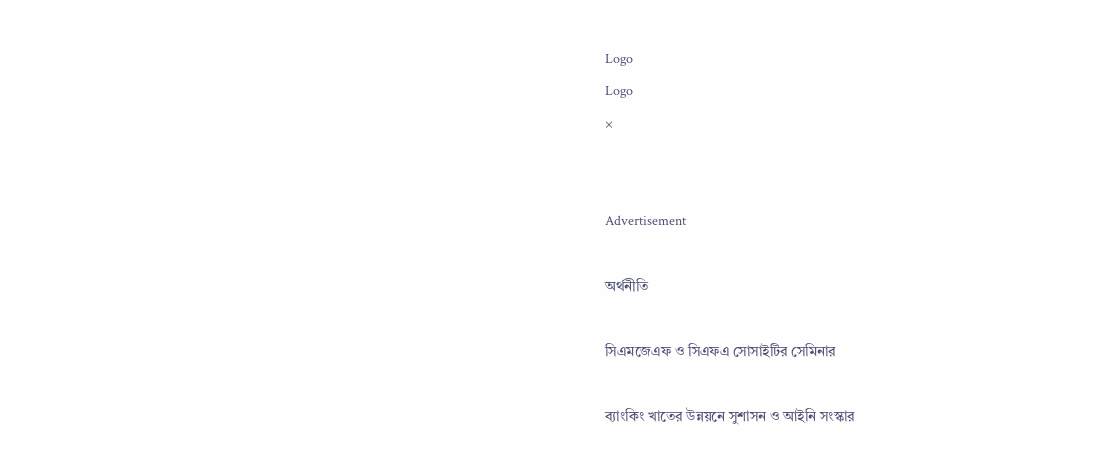Logo
Logo
×


Advertisement

অর্থনীতি

সিএমজেএফ ও সিএফএ সোসাইটির সেমিনার

ব্যাংকিং খাতের উন্নয়নে সুশাসন ও আইনি সংস্কার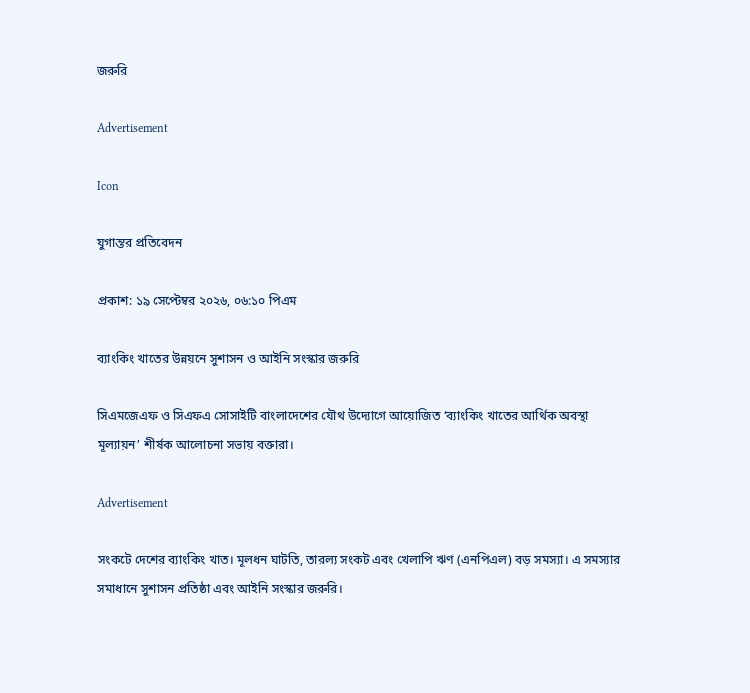জরুরি

Advertisement

Icon

যুগান্তর প্রতিবেদন

প্রকাশ: ১৯ সেপ্টেম্বর ২০২৬, ০৬:১০ পিএম

ব্যাংকিং খাতের উন্নয়নে সুশাসন ও আইনি সংস্কার জরুরি

সিএমজেএফ ও সিএফএ সোসাইটি বাংলাদেশের যৌথ উদ্যোগে আয়োজিত ‘ব্যাংকিং খাতের আর্থিক অবস্থা মূল্যায়ন’ শীর্ষক আলোচনা সভায় বক্তারা।

Advertisement

সংকটে দেশের ব্যাংকিং খাত। মূলধন ঘাটতি, তারল্য সংকট এবং খেলাপি ঋণ (এনপিএল) বড় সমস্যা। এ সমস্যার সমাধানে সুশাসন প্রতিষ্ঠা এবং আইনি সংস্কার জরুরি।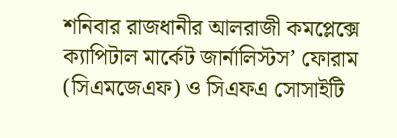শনিবার রাজধানীর আলরাজী কমপ্লেক্সে ক্যাপিটাল মার্কেট জার্নালিস্টস’ ফোরাম (সিএমজেএফ) ও সিএফএ সোসাইটি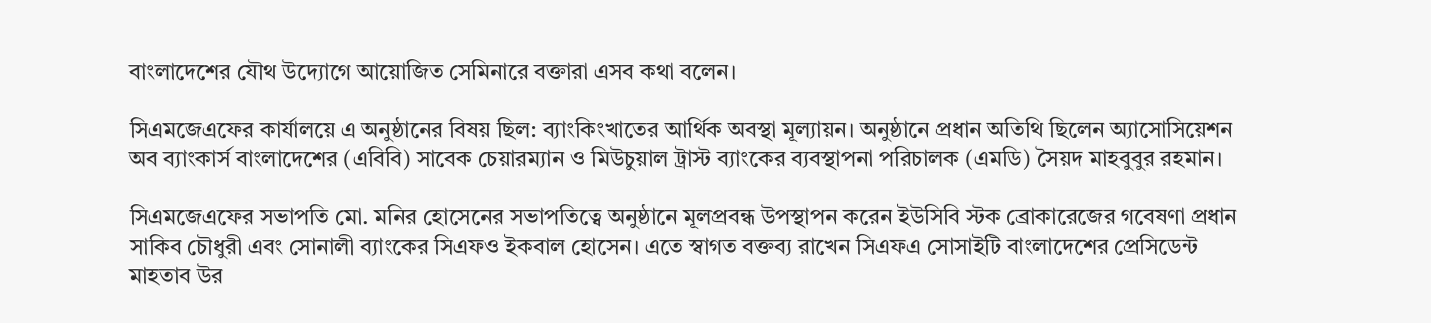বাংলাদেশের যৌথ উদ্যোগে আয়োজিত সেমিনারে বক্তারা এসব কথা বলেন।

সিএমজেএফের কার্যালয়ে এ অনুষ্ঠানের বিষয় ছিল: ব্যাংকিংখাতের আর্থিক অবস্থা মূল্যায়ন। অনুষ্ঠানে প্রধান অতিথি ছিলেন অ্যাসোসিয়েশন অব ব্যাংকার্স বাংলাদেশের (এবিবি) সাবেক চেয়ারম্যান ও মিউচুয়াল ট্রাস্ট ব্যাংকের ব্যবস্থাপনা পরিচালক (এমডি) সৈয়দ মাহবুবুর রহমান।

সিএমজেএফের সভাপতি মো. মনির হোসেনের সভাপতিত্বে অনুষ্ঠানে মূলপ্রবন্ধ উপস্থাপন করেন ইউসিবি স্টক ব্রোকারেজের গবেষণা প্রধান সাকিব চৌধুরী এবং সোনালী ব্যাংকের সিএফও ইকবাল হোসেন। এতে স্বাগত বক্তব্য রাখেন সিএফএ সোসাইটি বাংলাদেশের প্রেসিডেন্ট মাহতাব উর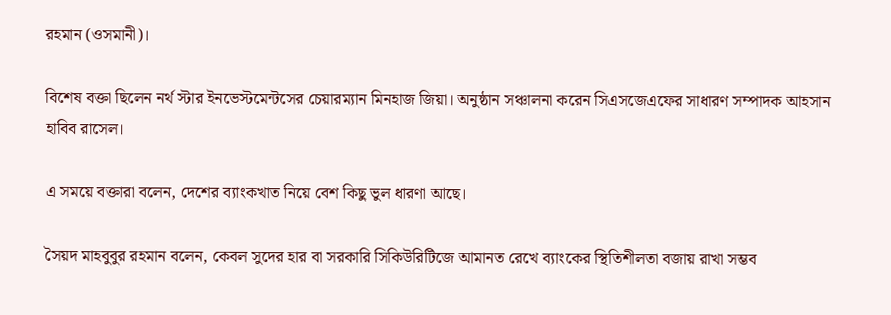রহমান (ওসমানী)।

বিশেষ বক্তা ছিলেন নর্থ স্টার ইনভেস্টমেন্টসের চেয়ারম্যান মিনহাজ জিয়া। অনুষ্ঠান সঞ্চালনা করেন সিএসজেএফের সাধারণ সম্পাদক আহসান হাবিব রাসেল।

এ সময়ে বক্তারা বলেন, দেশের ব্যাংকখাত নিয়ে বেশ কিছু ভুল ধারণা আছে।

সৈয়দ মাহবুবুর রহমান বলেন, কেবল সুদের হার বা সরকারি সিকিউরিটিজে আমানত রেখে ব্যাংকের স্থিতিশীলতা বজায় রাখা সম্ভব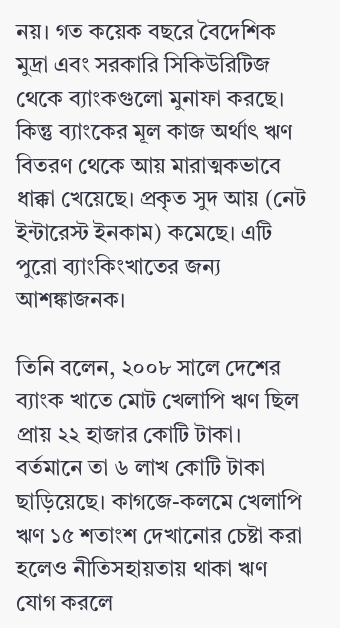নয়। গত কয়েক বছরে বৈদেশিক মুদ্রা এবং সরকারি সিকিউরিটিজ থেকে ব্যাংকগুলো মুনাফা করছে। কিন্তু ব্যাংকের মূল কাজ অর্থাৎ ঋণ বিতরণ থেকে আয় মারাত্মকভাবে ধাক্কা খেয়েছে। প্রকৃত সুদ আয় (নেট ইন্টারেস্ট ইনকাম) কমেছে। এটি পুরো ব্যাংকিংখাতের জন্য আশঙ্কাজনক।

তিনি বলেন, ২০০৮ সালে দেশের ব্যাংক খাতে মোট খেলাপি ঋণ ছিল প্রায় ২২ হাজার কোটি টাকা। বর্তমানে তা ৬ লাখ কোটি টাকা ছাড়িয়েছে। কাগজে-কলমে খেলাপি ঋণ ১৫ শতাংশ দেখানোর চেষ্টা করা হলেও নীতিসহায়তায় থাকা ঋণ যোগ করলে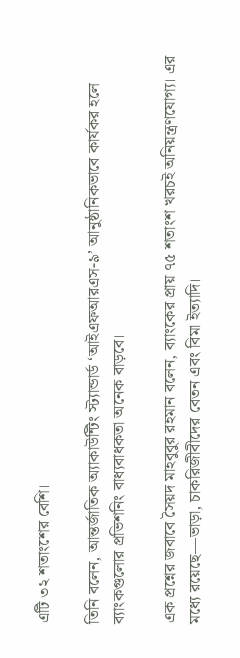এটি ৩২ শতাংশের বেশি।

তিনি বলেন, আন্তর্জাতিক অ্যাকাউন্টিং স্ট্যান্ডার্ড ‘আইএফআরএস-৯’ আনুষ্ঠানিকভাবে কার্যকর হলে ব্যাংকগুলোর প্রভিশনিং বাধ্যবাধকতা অনেক বাড়বে।

এক প্রশ্নের জবাবে সৈয়দ মাহবুবুর রহমান বলেন, ব্যাংকের প্রায় ৭৫ শতাংশ খরচই অনিয়ন্ত্রণযোগ্য। এর মধ্যে রয়েছে—ভাড়া, চাকরিজীবীদের বেতন এবং বিমা ইত্যাদি।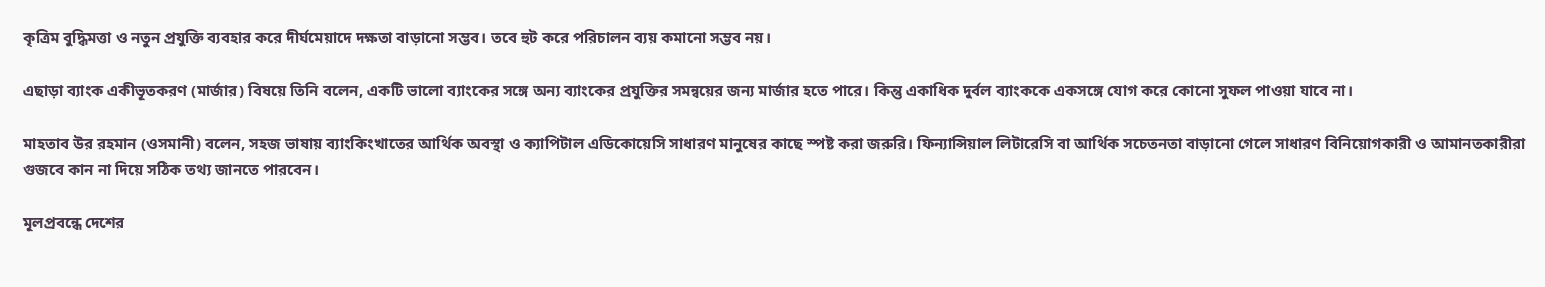কৃত্রিম বুদ্ধিমত্তা ও নতুন প্রযুক্তি ব্যবহার করে দীর্ঘমেয়াদে দক্ষতা বাড়ানো সম্ভব। তবে হুট করে পরিচালন ব্যয় কমানো সম্ভব নয়।

এছাড়া ব্যাংক একীভূতকরণ (মার্জার) বিষয়ে তিনি বলেন, একটি ভালো ব্যাংকের সঙ্গে অন্য ব্যাংকের প্রযুক্তির সমন্বয়ের জন্য মার্জার হতে পারে। কিন্তু একাধিক দুর্বল ব্যাংককে একসঙ্গে যোগ করে কোনো সুফল পাওয়া যাবে না।

মাহতাব উর রহমান (ওসমানী) বলেন, সহজ ভাষায় ব্যাংকিংখাতের আর্থিক অবস্থা ও ক্যাপিটাল এডিকোয়েসি সাধারণ মানুষের কাছে স্পষ্ট করা জরুরি। ফিন্যান্সিয়াল লিটারেসি বা আর্থিক সচেতনতা বাড়ানো গেলে সাধারণ বিনিয়োগকারী ও আমানতকারীরা গুজবে কান না দিয়ে সঠিক তথ্য জানতে পারবেন।

মূলপ্রবন্ধে দেশের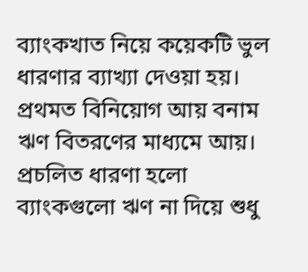ব্যাংকখাত নিয়ে কয়েকটি ভুল ধারণার ব্যাখ্যা দেওয়া হয়। প্রথমত বিনিয়োগ আয় বনাম ঋণ বিতরণের মাধ্যমে আয়। প্রচলিত ধারণা হলো ব্যাংকগুলো ঋণ না দিয়ে শুধু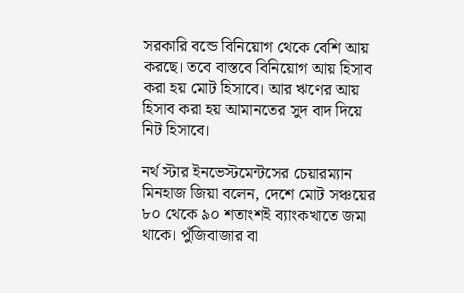সরকারি বন্ডে বিনিয়োগ থেকে বেশি আয় করছে। তবে বাস্তবে বিনিয়োগ আয় হিসাব করা হয় মোট হিসাবে। আর ঋণের আয় হিসাব করা হয় আমানতের সুদ বাদ দিয়ে নিট হিসাবে।

নর্থ স্টার ইনভেস্টমেন্টসের চেয়ারম্যান মিনহাজ জিয়া বলেন, দেশে মোট সঞ্চয়ের ৮০ থেকে ৯০ শতাংশই ব্যাংকখাতে জমা থাকে। পুঁজিবাজার বা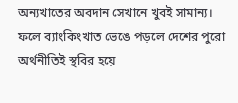অন্যখাতের অবদান সেখানে খুবই সামান্য। ফলে ব্যাংকিংখাত ভেঙে পড়লে দেশের পুরো অর্থনীতিই স্থবির হয়ে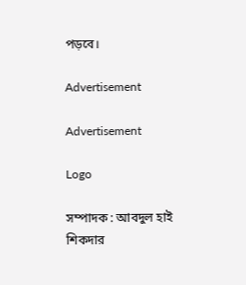পড়বে।

Advertisement

Advertisement

Logo

সম্পাদক : আবদুল হাই শিকদার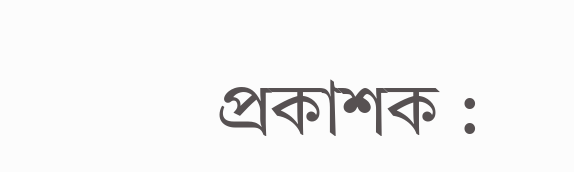প্রকাশক :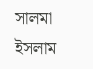সালমা ইসলাম